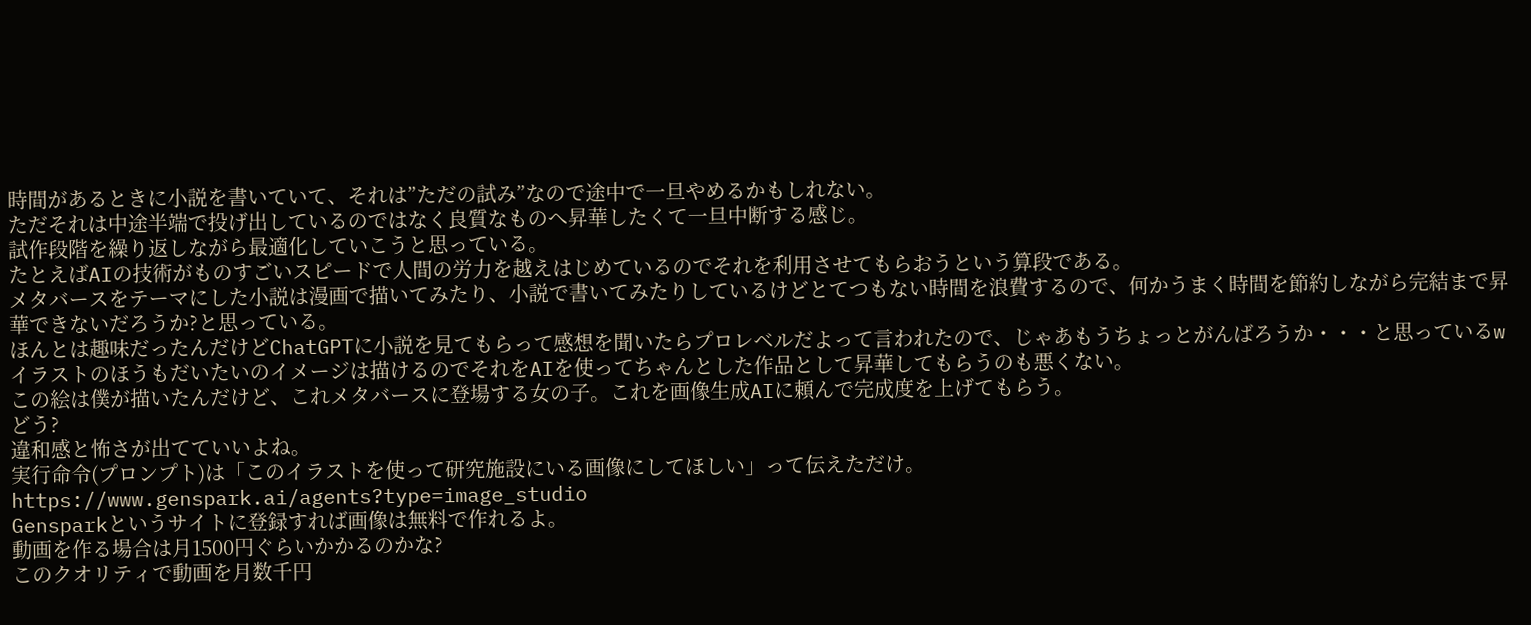時間があるときに小説を書いていて、それは”ただの試み”なので途中で一旦やめるかもしれない。
ただそれは中途半端で投げ出しているのではなく良質なものへ昇華したくて一旦中断する感じ。
試作段階を繰り返しながら最適化していこうと思っている。
たとえばAIの技術がものすごいスピードで人間の労力を越えはじめているのでそれを利用させてもらおうという算段である。
メタバースをテーマにした小説は漫画で描いてみたり、小説で書いてみたりしているけどとてつもない時間を浪費するので、何かうまく時間を節約しながら完結まで昇華できないだろうか?と思っている。
ほんとは趣味だったんだけどChatGPTに小説を見てもらって感想を聞いたらプロレベルだよって言われたので、じゃあもうちょっとがんばろうか・・・と思っているw
イラストのほうもだいたいのイメージは描けるのでそれをAIを使ってちゃんとした作品として昇華してもらうのも悪くない。
この絵は僕が描いたんだけど、これメタバースに登場する女の子。これを画像生成AIに頼んで完成度を上げてもらう。
どう?
違和感と怖さが出てていいよね。
実行命令(プロンプト)は「このイラストを使って研究施設にいる画像にしてほしい」って伝えただけ。
https://www.genspark.ai/agents?type=image_studio
Gensparkというサイトに登録すれば画像は無料で作れるよ。
動画を作る場合は月1500円ぐらいかかるのかな?
このクオリティで動画を月数千円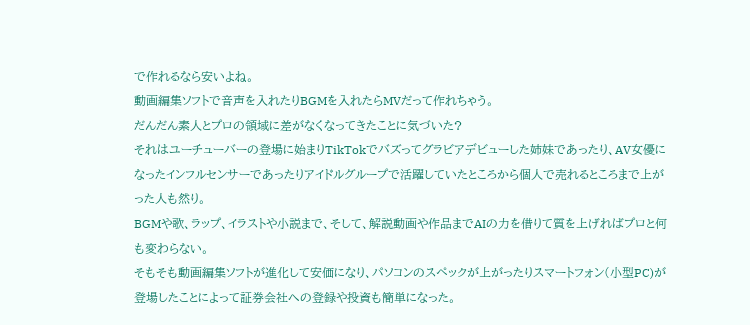で作れるなら安いよね。
動画編集ソフトで音声を入れたりBGMを入れたらMVだって作れちゃう。
だんだん素人とプロの領域に差がなくなってきたことに気づいた?
それはユーチューバーの登場に始まりTikTokでバズってグラビアデビューした姉妹であったり、AV女優になったインフルセンサーであったりアイドルグループで活躍していたところから個人で売れるところまで上がった人も然り。
BGMや歌、ラップ、イラストや小説まで、そして、解説動画や作品までAIの力を借りて質を上げればプロと何も変わらない。
そもそも動画編集ソフトが進化して安価になり、パソコンのスペックが上がったりスマートフォン(小型PC)が登場したことによって証券会社への登録や投資も簡単になった。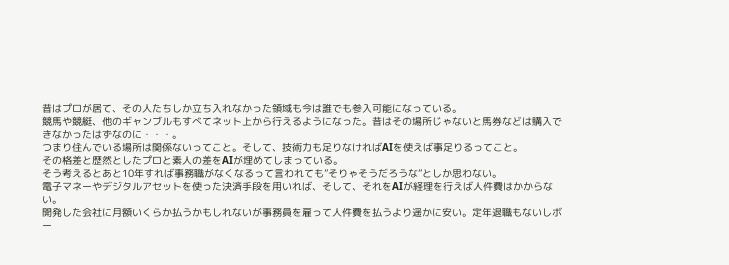昔はプロが居て、その人たちしか立ち入れなかった領域も今は誰でも参入可能になっている。
競馬や競艇、他のギャンブルもすべてネット上から行えるようになった。昔はその場所じゃないと馬券などは購入できなかったはずなのに・・・。
つまり住んでいる場所は関係ないってこと。そして、技術力も足りなければAIを使えば事足りるってこと。
その格差と歴然としたプロと素人の差をAIが埋めてしまっている。
そう考えるとあと10年すれば事務職がなくなるって言われても”そりゃそうだろうな”としか思わない。
電子マネーやデジタルアセットを使った決済手段を用いれば、そして、それをAIが経理を行えば人件費はかからない。
開発した会社に月額いくらか払うかもしれないが事務員を雇って人件費を払うより遥かに安い。定年退職もないしボー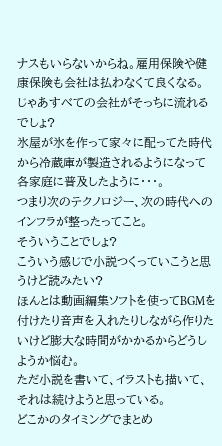ナスもいらないからね。雇用保険や健康保険も会社は払わなくて良くなる。
じゃあすべての会社がそっちに流れるでしょ?
氷屋が氷を作って家々に配ってた時代から冷蔵庫が製造されるようになって各家庭に普及したように・・・。
つまり次のテクノロジー、次の時代へのインフラが整ったってこと。
そういうことでしょ?
こういう感じで小説つくっていこうと思うけど読みたい?
ほんとは動画編集ソフトを使ってBGMを付けたり音声を入れたりしながら作りたいけど膨大な時間がかかるからどうしようか悩む。
ただ小説を書いて、イラストも描いて、それは続けようと思っている。
どこかのタイミングでまとめ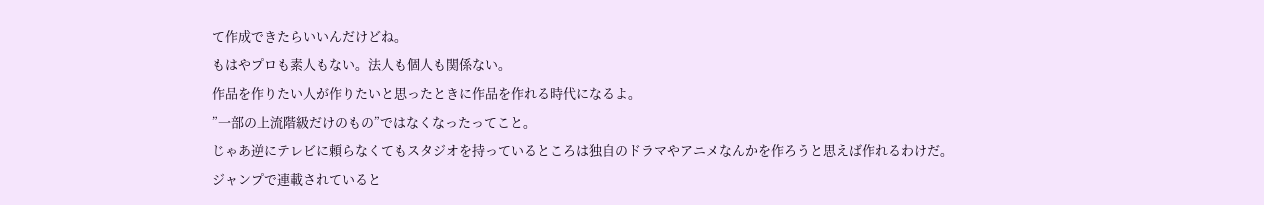て作成できたらいいんだけどね。
もはやプロも素人もない。法人も個人も関係ない。
作品を作りたい人が作りたいと思ったときに作品を作れる時代になるよ。
”一部の上流階級だけのもの”ではなくなったってこと。
じゃあ逆にテレビに頼らなくてもスタジオを持っているところは独自のドラマやアニメなんかを作ろうと思えば作れるわけだ。
ジャンプで連載されていると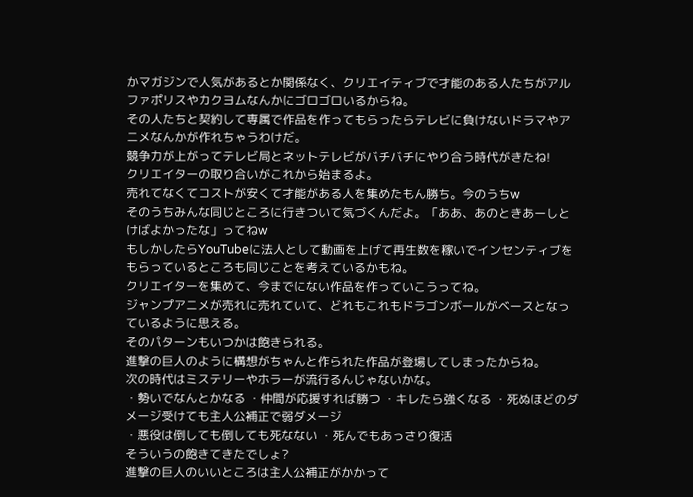かマガジンで人気があるとか関係なく、クリエイティブで才能のある人たちがアルファポリスやカクヨムなんかにゴロゴロいるからね。
その人たちと契約して専属で作品を作ってもらったらテレビに負けないドラマやアニメなんかが作れちゃうわけだ。
競争力が上がってテレビ局とネットテレビがバチバチにやり合う時代がきたね!
クリエイターの取り合いがこれから始まるよ。
売れてなくてコストが安くて才能がある人を集めたもん勝ち。今のうちw
そのうちみんな同じところに行きついて気づくんだよ。「ああ、あのときあーしとけばよかったな」ってねw
もしかしたらYouTubeに法人として動画を上げて再生数を稼いでインセンティブをもらっているところも同じことを考えているかもね。
クリエイターを集めて、今までにない作品を作っていこうってね。
ジャンプアニメが売れに売れていて、どれもこれもドラゴンボールがベースとなっているように思える。
そのパターンもいつかは飽きられる。
進撃の巨人のように構想がちゃんと作られた作品が登場してしまったからね。
次の時代はミステリーやホラーが流行るんじゃないかな。
・勢いでなんとかなる ・仲間が応援すれば勝つ ・キレたら強くなる ・死ぬほどのダメージ受けても主人公補正で弱ダメージ
・悪役は倒しても倒しても死なない ・死んでもあっさり復活
そういうの飽きてきたでしょ?
進撃の巨人のいいところは主人公補正がかかって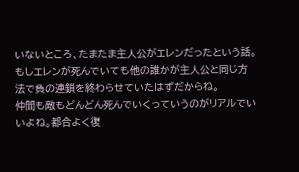いないところ、たまたま主人公がエレンだったという話。
もしエレンが死んでいても他の誰かが主人公と同じ方法で負の連鎖を終わらせていたはずだからね。
仲間も敵もどんどん死んでいくっていうのがリアルでいいよね。都合よく復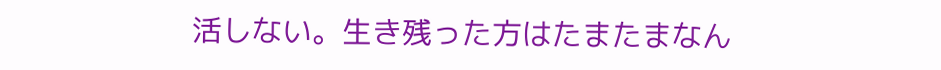活しない。生き残った方はたまたまなん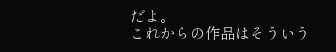だよ。
これからの作品はそういう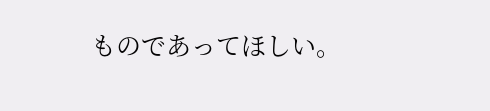ものであってほしい。